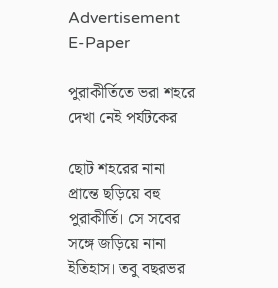Advertisement
E-Paper

পুরাকীর্তিতে ভরা শহরে দেখা নেই পর্যটকের

ছোট শহরের নানা প্রান্তে ছড়িয়ে বহু পুরাকীর্তি। সে সবের সঙ্গে জড়িয়ে নানা ইতিহাস। তবু বছরভর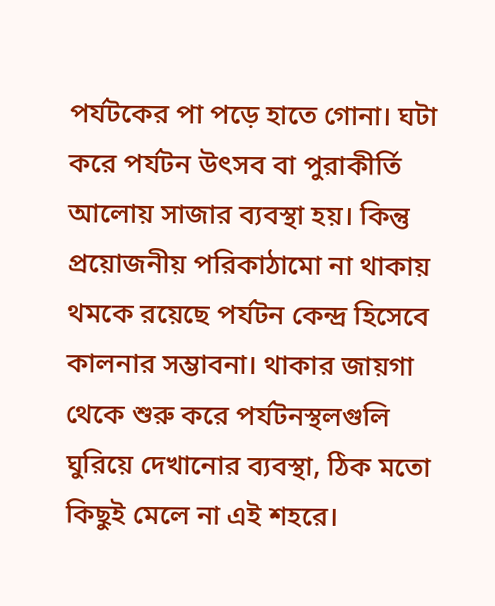পর্যটকের পা পড়ে হাতে গোনা। ঘটা করে পর্যটন উৎসব বা পুরাকীর্তি আলোয় সাজার ব্যবস্থা হয়। কিন্তু প্রয়োজনীয় পরিকাঠামো না থাকায় থমকে রয়েছে পর্যটন কেন্দ্র হিসেবে কালনার সম্ভাবনা। থাকার জায়গা থেকে শুরু করে পর্যটনস্থলগুলি ঘুরিয়ে দেখানোর ব্যবস্থা, ঠিক মতো কিছুই মেলে না এই শহরে।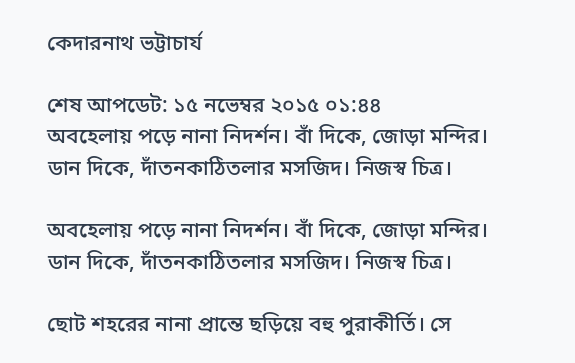কেদারনাথ ভট্টাচার্য

শেষ আপডেট: ১৫ নভেম্বর ২০১৫ ০১:৪৪
অবহেলায় পড়ে নানা নিদর্শন। বাঁ দিকে, জোড়া মন্দির। ডান দিকে, দাঁতনকাঠিতলার মসজিদ। নিজস্ব চিত্র।

অবহেলায় পড়ে নানা নিদর্শন। বাঁ দিকে, জোড়া মন্দির। ডান দিকে, দাঁতনকাঠিতলার মসজিদ। নিজস্ব চিত্র।

ছোট শহরের নানা প্রান্তে ছড়িয়ে বহু পুরাকীর্তি। সে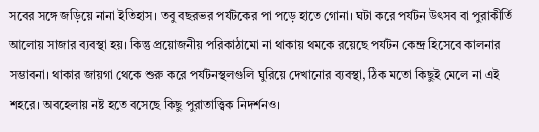সবের সঙ্গে জড়িয়ে নানা ইতিহাস। তবু বছরভর পর্যটকের পা পড়ে হাতে গোনা। ঘটা করে পর্যটন উৎসব বা পুরাকীর্তি আলোয় সাজার ব্যবস্থা হয়। কিন্তু প্রয়োজনীয় পরিকাঠামো না থাকায় থমকে রয়েছে পর্যটন কেন্দ্র হিসেবে কালনার সম্ভাবনা। থাকার জায়গা থেকে শুরু করে পর্যটনস্থলগুলি ঘুরিয়ে দেখানোর ব্যবস্থা, ঠিক মতো কিছুই মেলে না এই শহরে। অবহেলায় নষ্ট হতে বসেছে কিছু পুরাতাত্ত্বিক নিদর্শনও।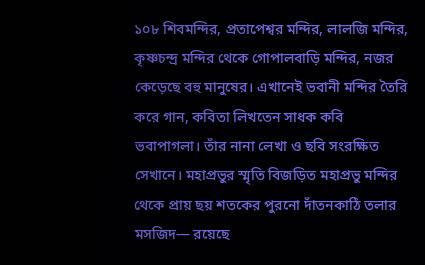১০৮ শিবমন্দির, প্রতাপেশ্বর মন্দির, লালজি মন্দির, কৃষ্ণচন্দ্র মন্দির থেকে গোপালবাড়ি মন্দির, নজর কেড়েছে বহু মানুষের। এখানেই ভবানী মন্দির তৈরি করে গান, কবিতা লিখতেন সাধক কবি ভবাপাগলা। তাঁর নানা লেখা ও ছবি সংরক্ষিত সেখানে। মহাপ্রভুর স্মৃতি বিজড়িত মহাপ্রভু মন্দির থেকে প্রায় ছয় শতকের পুরনো দাঁতনকাঠি তলার মসজিদ— রয়েছে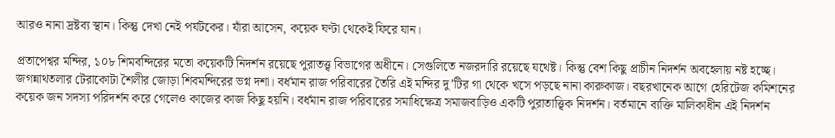আরও নানা দ্রষ্টব্য স্থান। কিন্তু দেখা নেই পর্যটকের। যাঁরা আসেন, কয়েক ঘণ্টা থেকেই ফিরে যান।

প্রতাপেশ্বর মন্দির, ১০৮ শিমবন্দিরের মতো কয়েকটি নিদর্শন রয়েছে পুরাতত্ত্ব বিভাগের অধীনে। সেগুলিতে নজরদারি রয়েছে যথেষ্ট। কিন্তু বেশ কিছু প্রাচীন নিদর্শন অবহেলায় নষ্ট হচ্ছে। জগন্নাথতলার টেরাকোটা শৈলীর জোড়া শিবমন্দিরের ভগ্ন দশা। বর্ধমান রাজ পরিবারের তৈরি এই মন্দির দু’টির গা থেকে খসে পড়ছে নানা কারুকাজ। বছরখানেক আগে হেরিটেজ কমিশনের কয়েক জন সদস্য পরিদর্শন করে গেলেও কাজের কাজ কিছু হয়নি। বর্ধমান রাজ পরিবারের সমাধিক্ষেত্র সমাজবাড়িও একটি পুরাতাত্ত্বিক নিদর্শন। বর্তমানে ব্যক্তি মালিকাধীন এই নিদর্শন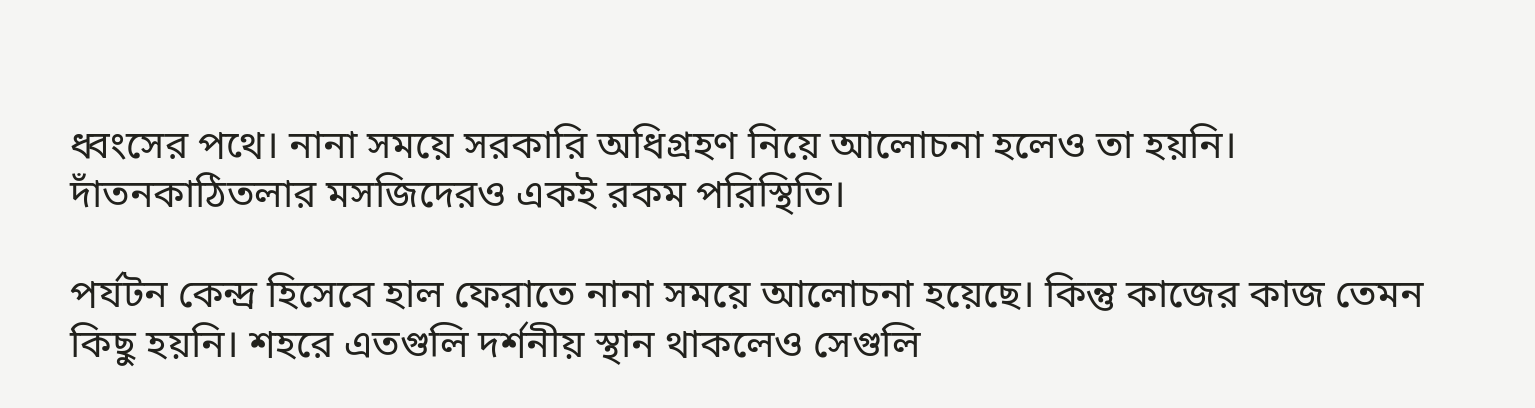ধ্বংসের পথে। নানা সময়ে সরকারি অধিগ্রহণ নিয়ে আলোচনা হলেও তা হয়নি। দাঁতনকাঠিতলার মসজিদেরও একই রকম পরিস্থিতি।

পর্যটন কেন্দ্র হিসেবে হাল ফেরাতে নানা সময়ে আলোচনা হয়েছে। কিন্তু কাজের কাজ তেমন কিছু হয়নি। শহরে এতগুলি দর্শনীয় স্থান থাকলেও সেগুলি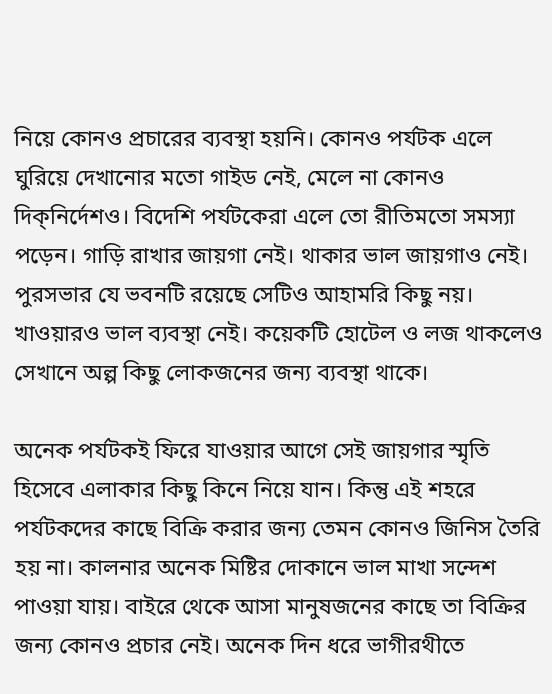নিয়ে কোনও প্রচারের ব্যবস্থা হয়নি। কোনও পর্যটক এলে ঘুরিয়ে দেখানোর মতো গাইড নেই, মেলে না কোনও দিক্‌নির্দেশও। বিদেশি পর্যটকেরা এলে তো রীতিমতো সমস্যা পড়েন। গাড়ি রাখার জায়গা নেই। থাকার ভাল জায়গাও নেই। পুরসভার যে ভবনটি রয়েছে সেটিও আহামরি কিছু নয়। খাওয়ারও ভাল ব্যবস্থা নেই। কয়েকটি হোটেল ও লজ থাকলেও সেখানে অল্প কিছু লোকজনের জন্য ব্যবস্থা থাকে।

অনেক পর্যটকই ফিরে যাওয়ার আগে সেই জায়গার স্মৃতি হিসেবে এলাকার কিছু কিনে নিয়ে যান। কিন্তু এই শহরে পর্যটকদের কাছে বিক্রি করার জন্য তেমন কোনও জিনিস তৈরি হয় না। কালনার অনেক মিষ্টির দোকানে ভাল মাখা সন্দেশ পাওয়া যায়। বাইরে থেকে আসা মানুষজনের কাছে তা বিক্রির জন্য কোনও প্রচার নেই। অনেক দিন ধরে ভাগীরথীতে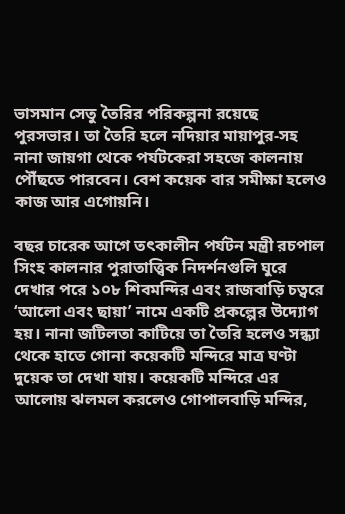ভাসমান সেতু তৈরির পরিকল্পনা রয়েছে পুরসভার। তা তৈরি হলে নদিয়ার মায়াপুর-সহ নানা জায়গা থেকে পর্যটকেরা সহজে কালনায় পৌঁছতে পারবেন। বেশ কয়েক বার সমীক্ষা হলেও কাজ আর এগোয়নি।

বছর চারেক আগে তৎকালীন পর্যটন মন্ত্রী রচপাল সিংহ কালনার পুরাতাত্ত্বিক নিদর্শনগুলি ঘুরে দেখার পরে ১০৮ শিবমন্দির এবং রাজবাড়ি চত্বরে ‘আলো এবং ছায়া’ নামে একটি প্রকল্পের উদ্যোগ হয়। নানা জটিলতা কাটিয়ে তা তৈরি হলেও সন্ধ্যা থেকে হাতে গোনা কয়েকটি মন্দিরে মাত্র ঘণ্টা দুয়েক তা দেখা যায়। কয়েকটি মন্দিরে এর আলোয় ঝলমল করলেও গোপালবাড়ি মন্দির,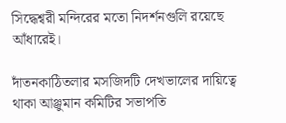সিদ্ধেশ্বরী মন্দিরের মতো নিদর্শনগুলি রয়েছে আঁধারেই।

দাঁতনকাঠিতলার মসজিদটি দেখভালের দায়িত্বে থাকা আঞ্জুমান কমিটির সভাপতি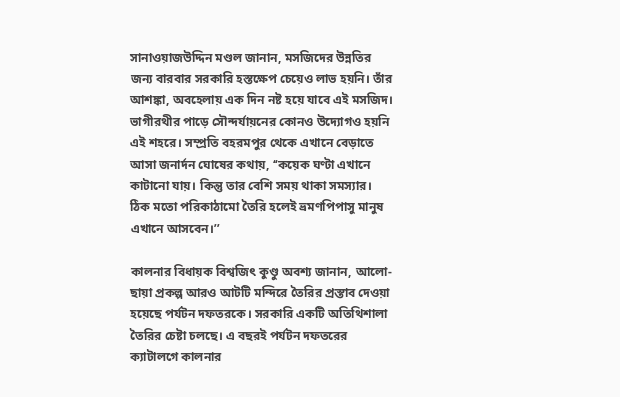সানাওয়াজউদ্দিন মণ্ডল জানান, মসজিদের উন্নতির জন্য বারবার সরকারি হস্তক্ষেপ চেয়েও লাভ হয়নি। তাঁর আশঙ্কা, অবহেলায় এক দিন নষ্ট হয়ে যাবে এই মসজিদ। ভাগীরথীর পাড়ে সৌন্দর্যায়নের কোনও উদ্যোগও হয়নি এই শহরে। সম্প্রতি বহরমপুর থেকে এখানে বেড়াতে আসা জনার্দন ঘোষের কথায়, ‘‘কয়েক ঘণ্টা এখানে কাটানো যায়। কিন্তু তার বেশি সময় থাকা সমস্যার। ঠিক মতো পরিকাঠামো তৈরি হলেই ভ্রমণপিপাসু মানুষ এখানে আসবেন।’’

কালনার বিধায়ক বিশ্বজিৎ কুণ্ডু অবশ্য জানান, আলো-ছায়া প্রকল্প আরও আটটি মন্দিরে তৈরির প্রস্তাব দেওয়া হয়েছে পর্যটন দফতরকে। সরকারি একটি অতিথিশালা তৈরির চেষ্টা চলছে। এ বছরই পর্যটন দফতরের ক্যাটালগে কালনার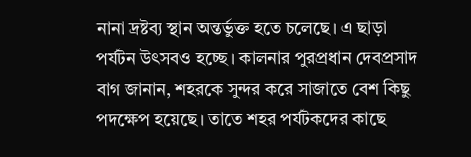নানা দ্রষ্টব্য স্থান অন্তর্ভুক্ত হতে চলেছে। এ ছাড়া পর্যটন উৎসবও হচ্ছে। কালনার পুরপ্রধান দেবপ্রসাদ বাগ জানান, শহরকে সুন্দর করে সাজাতে বেশ কিছু পদক্ষেপ হয়েছে। তাতে শহর পর্যটকদের কাছে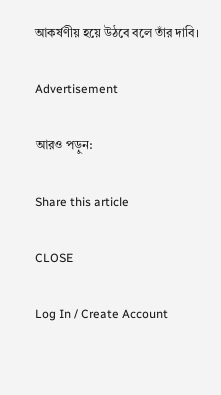আকর্ষণীয় হয়ে উঠবে বলে তাঁর দাবি।

Advertisement

আরও পড়ুন:

Share this article

CLOSE

Log In / Create Account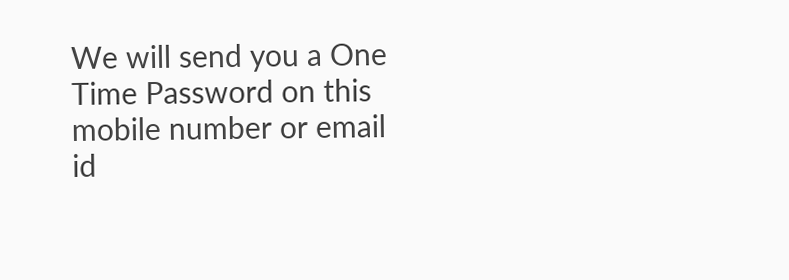We will send you a One Time Password on this mobile number or email id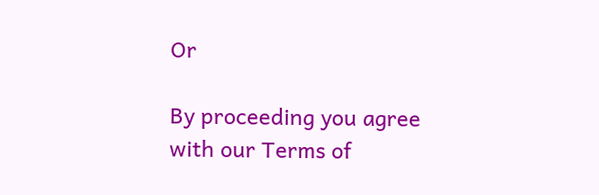Or

By proceeding you agree with our Terms of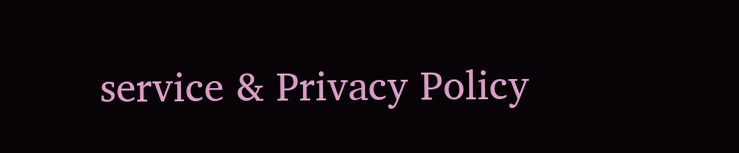service & Privacy Policy